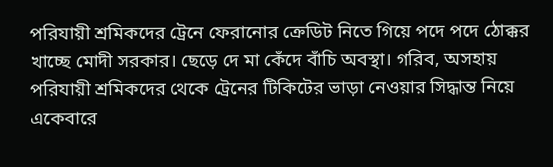পরিযায়ী শ্রমিকদের ট্রেনে ফেরানোর ক্রেডিট নিতে গিয়ে পদে পদে ঠোক্কর খাচ্ছে মোদী সরকার। ছেড়ে দে মা কেঁদে বাঁচি অবস্থা। গরিব, অসহায় পরিযায়ী শ্রমিকদের থেকে ট্রেনের টিকিটের ভাড়া নেওয়ার সিদ্ধান্ত নিয়ে একেবারে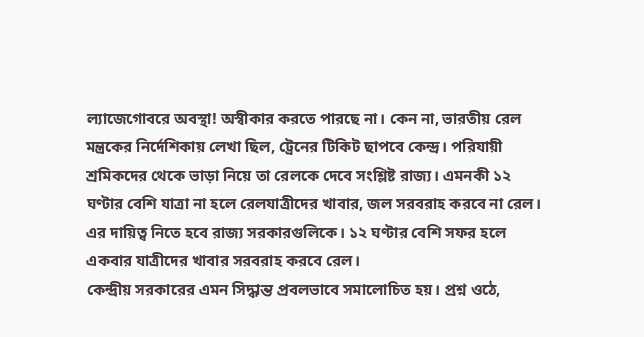ল্যাজেগোবরে অবস্থা! অস্বীকার করতে পারছে না। কেন না, ভারতীয় রেল মন্ত্রকের নির্দেশিকায় লেখা ছিল, ট্রেনের টিকিট ছাপবে কেন্দ্র। পরিযায়ী শ্রমিকদের থেকে ভাড়া নিয়ে তা রেলকে দেবে সংশ্লিষ্ট রাজ্য। এমনকী ১২ ঘণ্টার বেশি যাত্রা না হলে রেলযাত্রীদের খাবার, জল সরবরাহ করবে না রেল। এর দায়িত্ব নিতে হবে রাজ্য সরকারগুলিকে। ১২ ঘণ্টার বেশি সফর হলে একবার যাত্রীদের খাবার সরবরাহ করবে রেল।
কেন্দ্রীয় সরকারের এমন সিদ্ধান্ত প্রবলভাবে সমালোচিত হয়। প্রশ্ন ওঠে,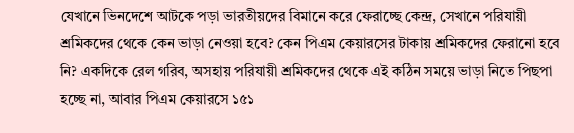যেখানে ভিনদেশে আটকে পড়া ভারতীয়দের বিমানে করে ফেরাচ্ছে কেন্দ্র, সেখানে পরিযায়ী শ্রমিকদের থেকে কেন ভাড়া নেওয়া হবে? কেন পিএম কেয়ারসের টাকায় শ্রমিকদের ফেরানো হবে নি? একদিকে রেল গরিব, অসহায় পরিযায়ী শ্রমিকদের থেকে এই কঠিন সময়ে ভাড়া নিতে পিছপা হচ্ছে না, আবার পিএম কেয়ারসে ১৫১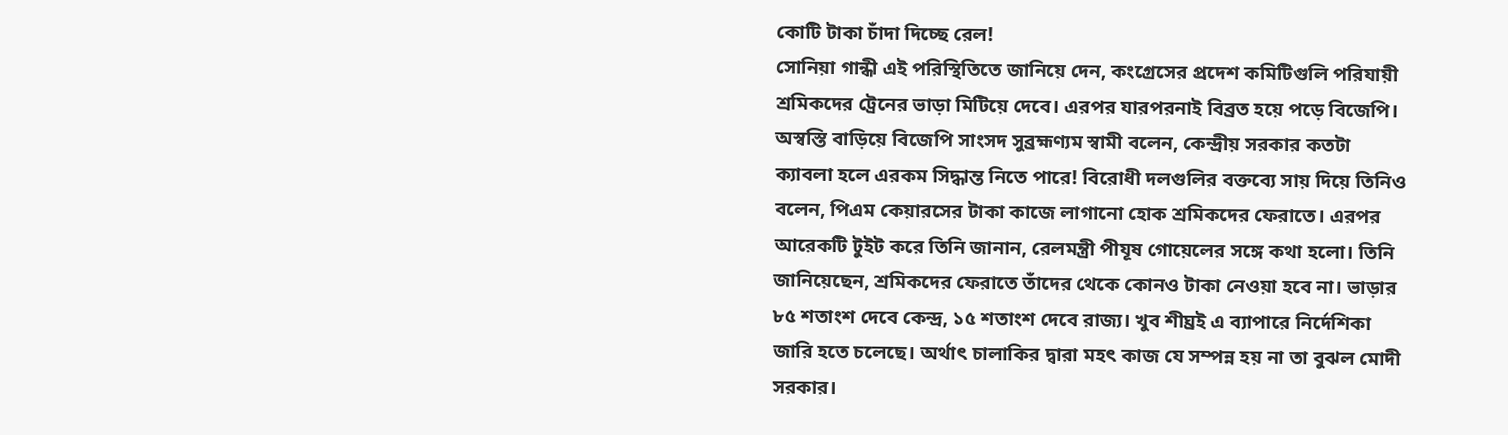কোটি টাকা চাঁদা দিচ্ছে রেল!
সোনিয়া গান্ধী এই পরিস্থিতিতে জানিয়ে দেন, কংগ্রেসের প্রদেশ কমিটিগুলি পরিযায়ী শ্রমিকদের ট্রেনের ভাড়া মিটিয়ে দেবে। এরপর যারপরনাই বিব্রত হয়ে পড়ে বিজেপি। অস্বস্তি বাড়িয়ে বিজেপি সাংসদ সুব্রহ্মণ্যম স্বামী বলেন, কেন্দ্রীয় সরকার কতটা ক্যাবলা হলে এরকম সিদ্ধান্ত নিতে পারে! বিরোধী দলগুলির বক্তব্যে সায় দিয়ে তিনিও বলেন, পিএম কেয়ারসের টাকা কাজে লাগানো হোক শ্রমিকদের ফেরাতে। এরপর আরেকটি টুইট করে তিনি জানান, রেলমন্ত্রী পীযূষ গোয়েলের সঙ্গে কথা হলো। তিনি জানিয়েছেন, শ্রমিকদের ফেরাতে তাঁদের থেকে কোনও টাকা নেওয়া হবে না। ভাড়ার ৮৫ শতাংশ দেবে কেন্দ্র, ১৫ শতাংশ দেবে রাজ্য। খুব শীঘ্রই এ ব্যাপারে নির্দেশিকা জারি হতে চলেছে। অর্থাৎ চালাকির দ্বারা মহৎ কাজ যে সম্পন্ন হয় না তা বুঝল মোদী সরকার।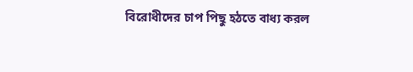বিরোধীদের চাপ পিছু হঠতে বাধ্য করল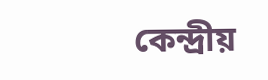কেন্দ্রীয়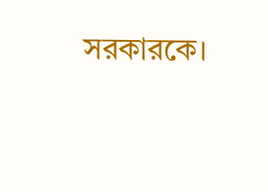সরকারকে।